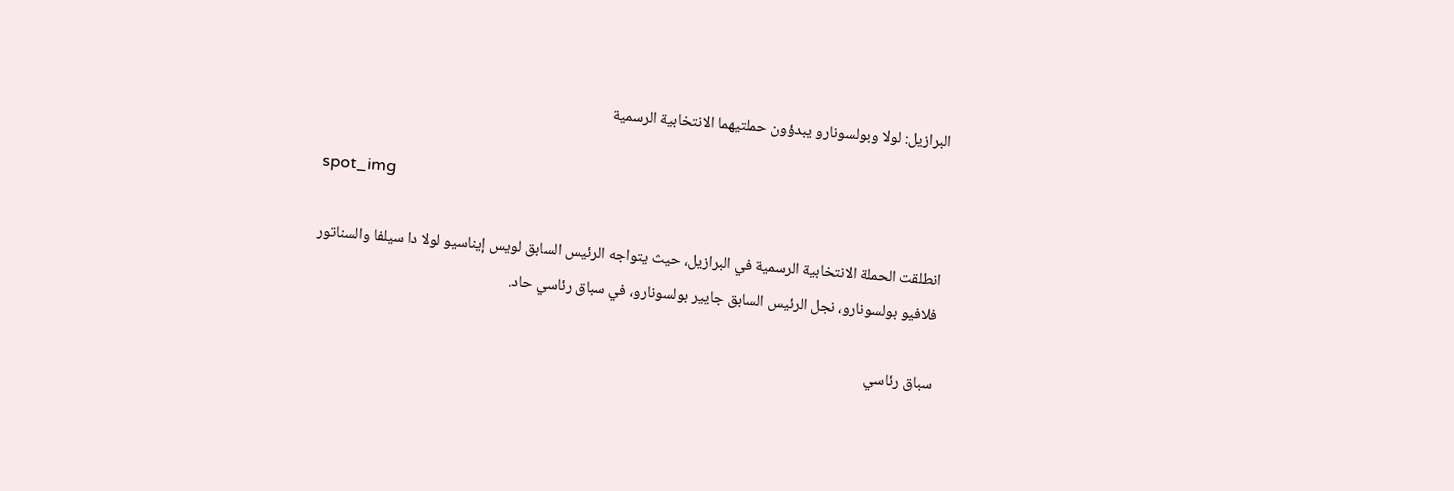البرازيل: لولا وبولسونارو يبدؤون حملتيهما الانتخابية الرسمية

spot_img

انطلقت الحملة الانتخابية الرسمية في البرازيل، حيث يتواجه الرئيس السابق لويس إيناسيو لولا دا سيلفا والسناتور فلافيو بولسونارو، نجل الرئيس السابق جايير بولسونارو، في سباق رئاسي حاد.

سباق رئاسي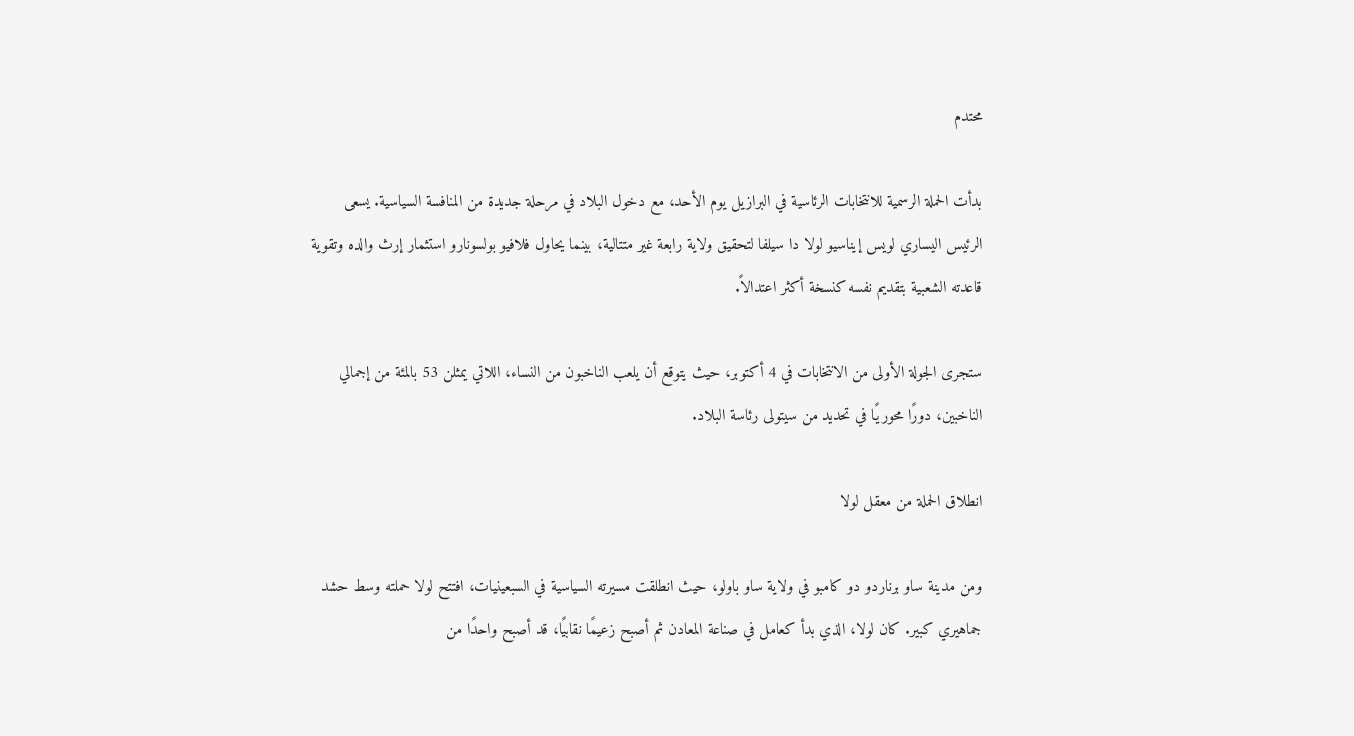محتدم

بدأت الحملة الرسمية للانتخابات الرئاسية في البرازيل يوم الأحد، مع دخول البلاد في مرحلة جديدة من المنافسة السياسية. يسعى الرئيس اليساري لويس إيناسيو لولا دا سيلفا لتحقيق ولاية رابعة غير متتالية، بينما يحاول فلافيو بولسونارو استثمار إرث والده وتقوية قاعدته الشعبية بتقديم نفسه كنسخة أكثر اعتدالاً.

ستجرى الجولة الأولى من الانتخابات في 4 أكتوبر، حيث يتوقع أن يلعب الناخبون من النساء، اللاتي يمثلن 53 بالمئة من إجمالي الناخبين، دورًا محوريًا في تحديد من سيتولى رئاسة البلاد.

انطلاق الحملة من معقل لولا

ومن مدينة ساو برناردو دو كامبو في ولاية ساو باولو، حيث انطلقت مسيرته السياسية في السبعينيات، افتتح لولا حملته وسط حشد جماهيري كبير. كان لولا، الذي بدأ كعامل في صناعة المعادن ثم أصبح زعيمًا نقابيًا، قد أصبح واحدًا من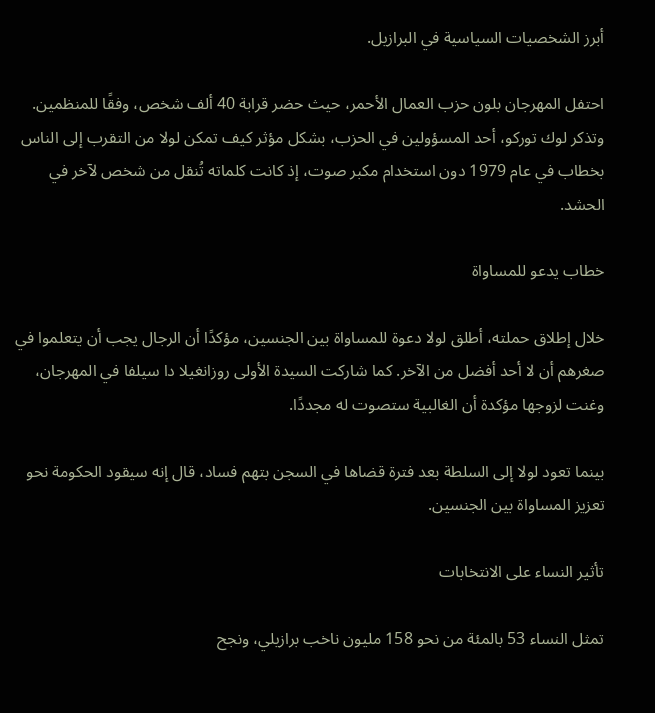أبرز الشخصيات السياسية في البرازيل.

احتفل المهرجان بلون حزب العمال الأحمر، حيث حضر قرابة 40 ألف شخص، وفقًا للمنظمين. وتذكر لوك توركو، أحد المسؤولين في الحزب، بشكل مؤثر كيف تمكن لولا من التقرب إلى الناس بخطاب في عام 1979 دون استخدام مكبر صوت، إذ كانت كلماته تُنقل من شخص لآخر في الحشد.

خطاب يدعو للمساواة

خلال إطلاق حملته، أطلق لولا دعوة للمساواة بين الجنسين، مؤكدًا أن الرجال يجب أن يتعلموا في صغرهم أن لا أحد أفضل من الآخر. كما شاركت السيدة الأولى روزانغيلا دا سيلفا في المهرجان، وغنت لزوجها مؤكدة أن الغالبية ستصوت له مجددًا.

بينما تعود لولا إلى السلطة بعد فترة قضاها في السجن بتهم فساد، قال إنه سيقود الحكومة نحو تعزيز المساواة بين الجنسين.

تأثير النساء على الانتخابات

تمثل النساء 53 بالمئة من نحو 158 مليون ناخب برازيلي، ونجح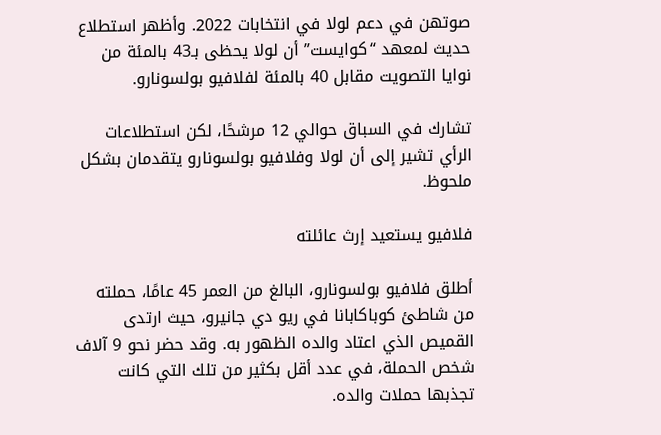صوتهن في دعم لولا في انتخابات 2022. وأظهر استطلاع حديث لمعهد “كوايست” أن لولا يحظى بـ43 بالمئة من نوايا التصويت مقابل 40 بالمئة لفلافيو بولسونارو.

تشارك في السباق حوالي 12 مرشحًا، لكن استطلاعات الرأي تشير إلى أن لولا وفلافيو بولسونارو يتقدمان بشكل ملحوظ.

فلافيو يستعيد إرث عائلته

أطلق فلافيو بولسونارو، البالغ من العمر 45 عامًا، حملته من شاطئ كوباكابانا في ريو دي جانيرو، حيث ارتدى القميص الذي اعتاد والده الظهور به. وقد حضر نحو 9 آلاف شخص الحملة، في عدد أقل بكثير من تلك التي كانت تجذبها حملات والده.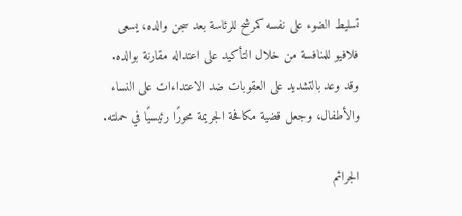تسليط الضوء على نفسه كمرشح للرئاسة بعد سجن والده، يسعى فلافيو للمنافسة من خلال التأكيد على اعتداله مقارنة بوالده. وقد وعد بالتشديد على العقوبات ضد الاعتداءات على النساء والأطفال، وجعل قضية مكافحة الجريمة محورًا رئيسيًا في حملته.

الجرائم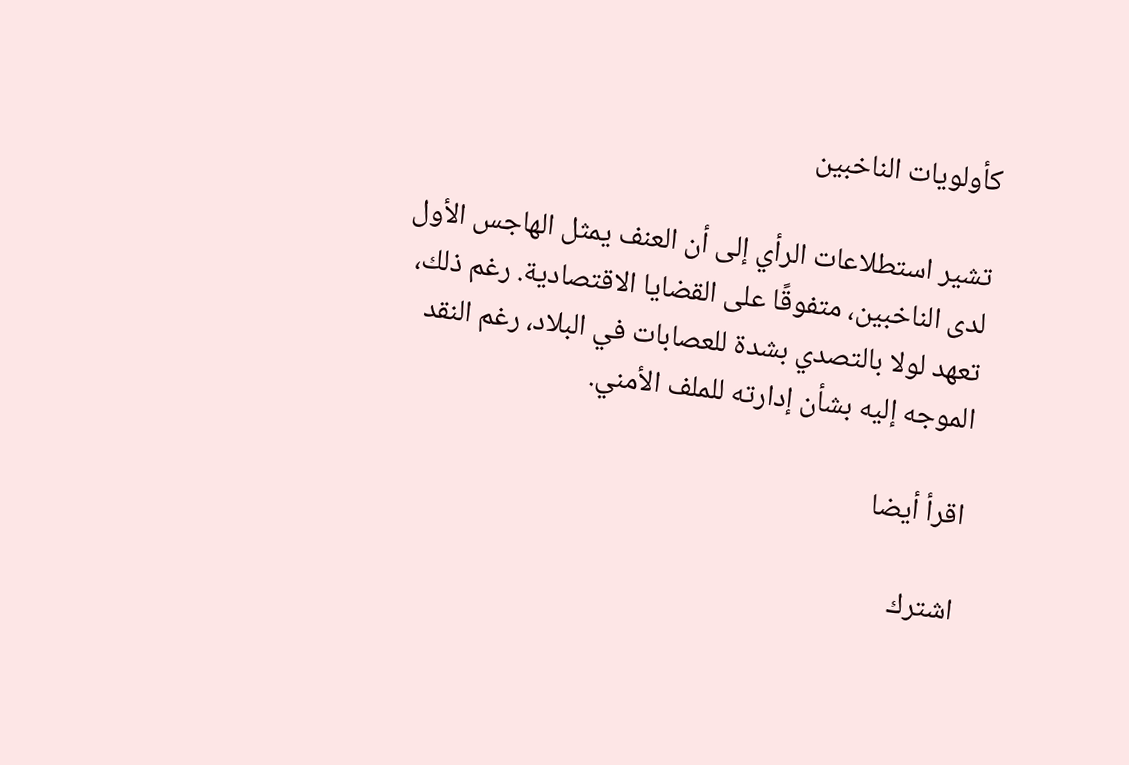كأولويات الناخبين

تشير استطلاعات الرأي إلى أن العنف يمثل الهاجس الأول لدى الناخبين، متفوقًا على القضايا الاقتصادية. رغم ذلك، تعهد لولا بالتصدي بشدة للعصابات في البلاد، رغم النقد الموجه إليه بشأن إدارته للملف الأمني.

اقرأ أيضا

اشترك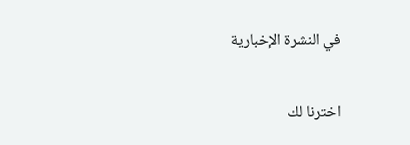في النشرة الإخبارية

اخترنا لك